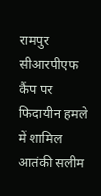रामपुर सीआरपीएफ कैंप पर फिदायीन हमले में शामिल आतंकी सलीम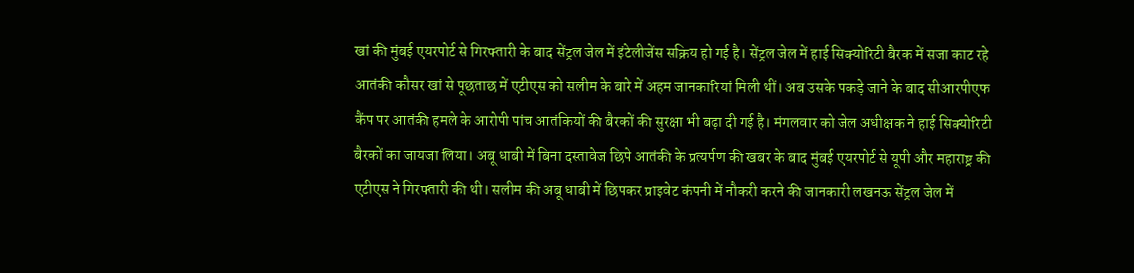खां की मुंबई एयरपोर्ट से गिरफ्तारी के बाद सेंट्रल जेल में इंटेलीजेंस सक्रिय हो गई है। सेंट्रल जेल में हाई सिक्योरिटी बैरक में सजा काट रहे आतंकी कौसर खां से पूछताछ में एटीएस को सलीम के बारे में अहम जानकारियां मिली थीं। अब उसके पकड़े जाने के बाद सीआरपीएफ कैंप पर आतंकी हमले के आरोपी पांच आतंकियों की बैरकों की सुरक्षा भी बढ़ा दी गई है। मंगलवार को जेल अधीक्षक ने हाई सिक्योरिटी बैरकों का जायजा लिया। अबू धाबी में बिना दस्तावेज छिपे आतंकी के प्रत्यर्पण की खबर के बाद मुंबई एयरपोर्ट से यूपी और महाराष्ट्र की एटीएस ने गिरफ्तारी की थी। सलीम की अबू धाबी में छिपकर प्राइवेट कंपनी में नौकरी करने की जानकारी लखनऊ सेंट्रल जेल में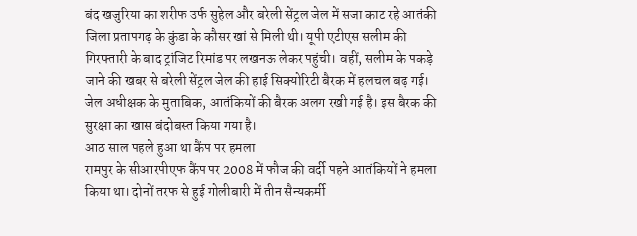बंद खजुरिया का शरीफ उर्फ सुहेल और बरेली सेंट्रल जेल में सजा काट रहे आतंकी जिला प्रतापगढ़ के कुंडा के कौसर खां से मिली थी। यूपी एटीएस सलीम की गिरफ्तारी के बाद ट्रांजिट रिमांड पर लखनऊ लेकर पहुंची। वहीं, सलीम के पकड़े जाने की खबर से बरेली सेंट्रल जेल की हाई सिक्योरिटी बैरक में हलचल बढ़ गई। जेल अधीक्षक के मुताबिक, आतंकियों की बैरक अलग रखी गई है। इस बैरक की सुरक्षा का खास बंदोबस्त किया गया है।
आठ साल पहले हुआ था कैंप पर हमला
रामपुर के सीआरपीएफ कैंप पर 2008 में फौज की वर्दी पहने आतंकियों ने हमला किया था। दोनों तरफ से हुई गोलीबारी में तीन सैन्यकर्मी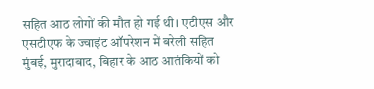सहित आठ लोगों की मौत हो गई थी। एटीएस और एसटीएफ के ज्वाइंट ऑपरेशन में बरेली सहित मुंबई, मुरादाबाद, बिहार के आठ आतंकियों को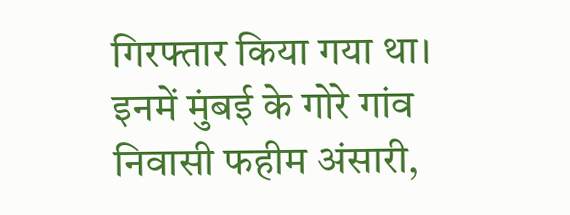गिरफ्तार किया गया था। इनमें मुंबई के गोरे गांव निवासी फहीम अंसारी,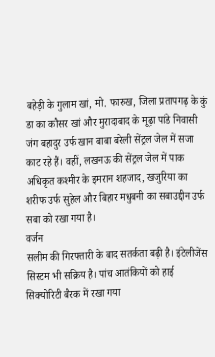बहेड़ी के गुलाम खां, मो. फारुख, जिला प्रतापगढ़ के कुं डा का कौसर खां और मुरादाबाद के मूढ़ा पांडे निवासी जंग बहादुर उर्फ खान बाबा बरेली सेंट्रल जेल में सजा काट रहे हैं। वहीं, लखनऊ की सेंट्रल जेल में पाक अधिकृत कश्मीर के इमरान शहजाद, खजुरिया का शरीफ उर्फ सुहेल और बिहार मधुबनी का सबाउद्दीन उर्फ सबा को रखा गया है।
वर्जन
सलीम की गिरफ्तारी के बाद सतर्कता बढ़ी है। इंटेलीजेंस सिस्टम भी सक्रिय है। पांच आतंकियों को हाई सिक्योरिटी बैरक में रखा गया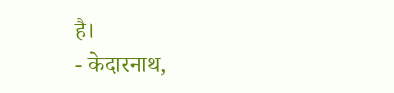है।
- केदारनाथ,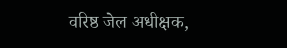वरिष्ठ जेल अधीक्षक,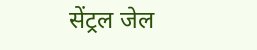सेंट्रल जेल